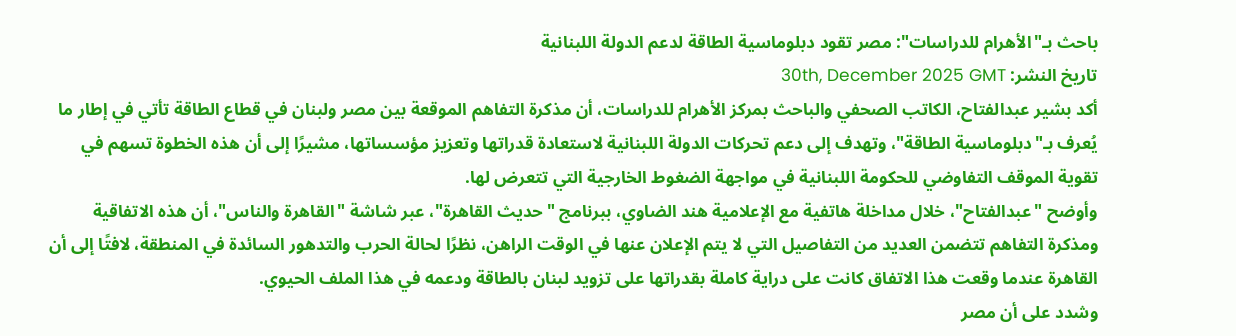باحث بـ"الأهرام للدراسات": مصر تقود دبلوماسية الطاقة لدعم الدولة اللبنانية
تاريخ النشر: 30th, December 2025 GMT
أكد بشير عبدالفتاح، الكاتب الصحفي والباحث بمركز الأهرام للدراسات، أن مذكرة التفاهم الموقعة بين مصر ولبنان في قطاع الطاقة تأتي في إطار ما يُعرف بـ"دبلوماسية الطاقة"، وتهدف إلى دعم تحركات الدولة اللبنانية لاستعادة قدراتها وتعزيز مؤسساتها، مشيرًا إلى أن هذه الخطوة تسهم في تقوية الموقف التفاوضي للحكومة اللبنانية في مواجهة الضغوط الخارجية التي تتعرض لها.
وأوضح "عبدالفتاح"، خلال مداخلة هاتفية مع الإعلامية هند الضاوي، ببرنامج "حديث القاهرة"، عبر شاشة "القاهرة والناس"، أن هذه الاتفاقية ومذكرة التفاهم تتضمن العديد من التفاصيل التي لا يتم الإعلان عنها في الوقت الراهن، نظرًا لحالة الحرب والتدهور السائدة في المنطقة، لافتًا إلى أن القاهرة عندما وقعت هذا الاتفاق كانت على دراية كاملة بقدراتها على تزويد لبنان بالطاقة ودعمه في هذا الملف الحيوي.
وشدد على أن مصر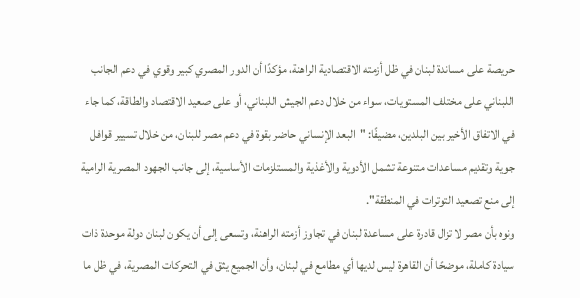حريصة على مساندة لبنان في ظل أزمته الاقتصادية الراهنة، مؤكدًا أن الدور المصري كبير وقوي في دعم الجانب اللبناني على مختلف المستويات، سواء من خلال دعم الجيش اللبناني، أو على صعيد الاقتصاد والطاقة، كما جاء في الاتفاق الأخير بين البلدين، مضيفًا: "البعد الإنساني حاضر بقوة في دعم مصر للبنان، من خلال تسيير قوافل جوية وتقديم مساعدات متنوعة تشمل الأدوية والأغذية والمستلزمات الأساسية، إلى جانب الجهود المصرية الرامية إلى منع تصعيد التوترات في المنطقة".
ونوه بأن مصر لا تزال قادرة على مساعدة لبنان في تجاوز أزمته الراهنة، وتسعى إلى أن يكون لبنان دولة موحدة ذات سيادة كاملة، موضحًا أن القاهرة ليس لديها أي مطامع في لبنان، وأن الجميع يثق في التحركات المصرية، في ظل ما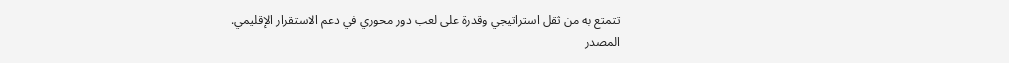تتمتع به من ثقل استراتيجي وقدرة على لعب دور محوري في دعم الاستقرار الإقليمي.
المصدر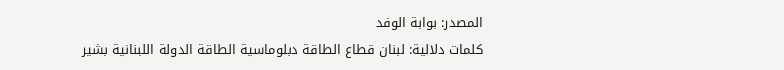المصدر: بوابة الوفد
كلمات دلالية: لبنان قطاع الطاقة دبلوماسية الطاقة الدولة اللبنانية بشير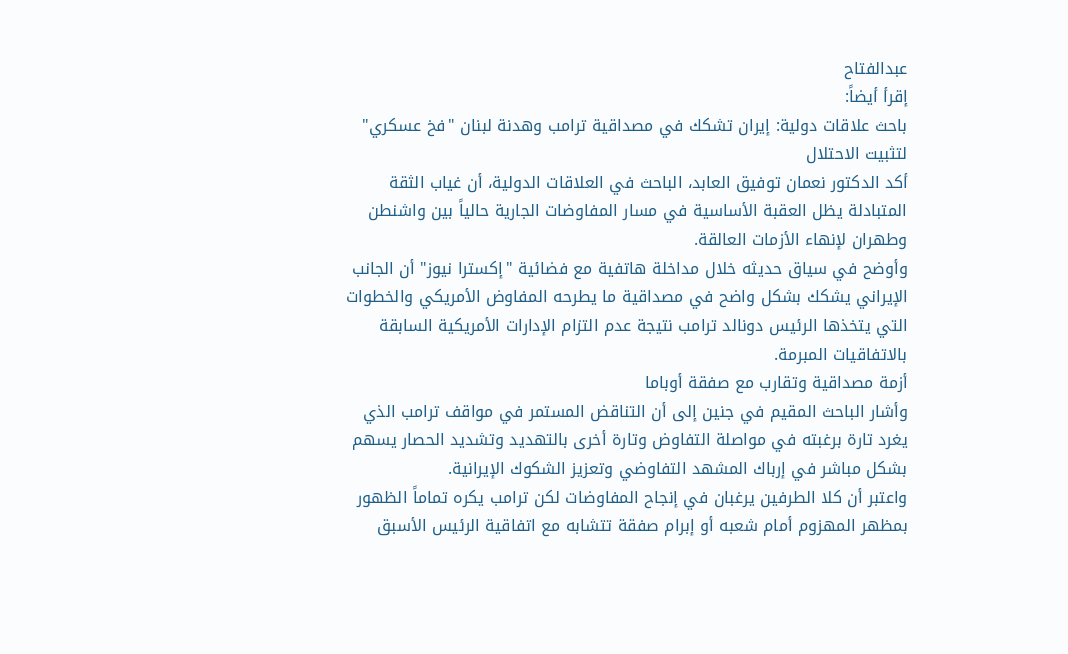عبدالفتاح
إقرأ أيضاً:
باحث علاقات دولية: إيران تشكك في مصداقية ترامب وهدنة لبنان "فخ عسكري" لتثبيت الاحتلال
أكد الدكتور نعمان توفيق العابد، الباحث في العلاقات الدولية، أن غياب الثقة المتبادلة يظل العقبة الأساسية في مسار المفاوضات الجارية حالياً بين واشنطن وطهران لإنهاء الأزمات العالقة.
وأوضح في سياق حديثه خلال مداخلة هاتفية مع فضائية "إكسترا نيوز" أن الجانب الإيراني يشكك بشكل واضح في مصداقية ما يطرحه المفاوض الأمريكي والخطوات التي يتخذها الرئيس دونالد ترامب نتيجة عدم التزام الإدارات الأمريكية السابقة بالاتفاقيات المبرمة.
أزمة مصداقية وتقارب مع صفقة أوباما
وأشار الباحث المقيم في جنين إلى أن التناقض المستمر في مواقف ترامب الذي يغرد تارة برغبته في مواصلة التفاوض وتارة أخرى بالتهديد وتشديد الحصار يسهم بشكل مباشر في إرباك المشهد التفاوضي وتعزيز الشكوك الإيرانية.
واعتبر أن كلا الطرفين يرغبان في إنجاح المفاوضات لكن ترامب يكره تماماً الظهور بمظهر المهزوم أمام شعبه أو إبرام صفقة تتشابه مع اتفاقية الرئيس الأسبق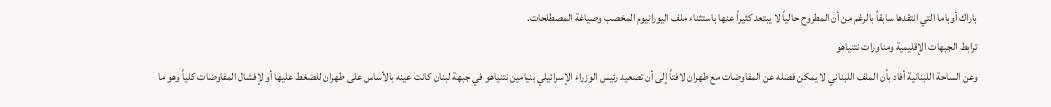باراك أوباما التي انتقدها سابقاً بالرغم من أن المطروح حالياً لا يبتعد كثيراً عنها باستثناء ملف اليورانيوم المخصب وصياغة المصطلحات.
ترابط الجبهات الإقليمية ومناورات نتنياهو
وعن الساحة اللبنانية أفاد بأن الملف اللبناني لا يمكن فصله عن المفاوضات مع طهران لافتاً إلى أن تصعيد رئيس الوزراء الإسرائيلي بنيامين نتنياهو في جبهة لبنان كانت عينه بالأساس على طهران للضغط عليها أو لإفشال المفاوضات كلياً وهو ما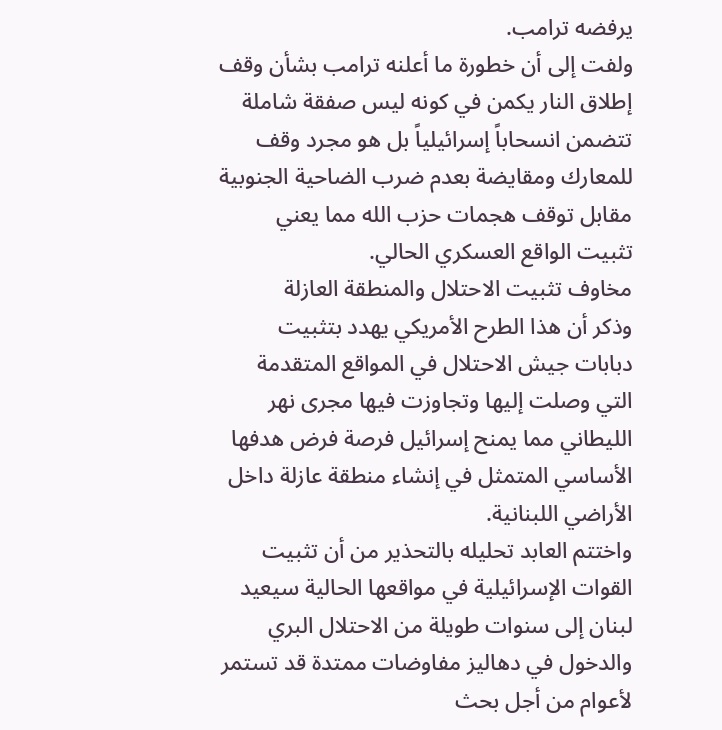يرفضه ترامب.
ولفت إلى أن خطورة ما أعلنه ترامب بشأن وقف إطلاق النار يكمن في كونه ليس صفقة شاملة تتضمن انسحاباً إسرائيلياً بل هو مجرد وقف للمعارك ومقايضة بعدم ضرب الضاحية الجنوبية مقابل توقف هجمات حزب الله مما يعني تثبيت الواقع العسكري الحالي.
مخاوف تثبيت الاحتلال والمنطقة العازلة
وذكر أن هذا الطرح الأمريكي يهدد بتثبيت دبابات جيش الاحتلال في المواقع المتقدمة التي وصلت إليها وتجاوزت فيها مجرى نهر الليطاني مما يمنح إسرائيل فرصة فرض هدفها الأساسي المتمثل في إنشاء منطقة عازلة داخل الأراضي اللبنانية.
واختتم العابد تحليله بالتحذير من أن تثبيت القوات الإسرائيلية في مواقعها الحالية سيعيد لبنان إلى سنوات طويلة من الاحتلال البري والدخول في دهاليز مفاوضات ممتدة قد تستمر لأعوام من أجل بحث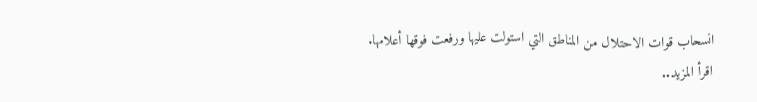انسحاب قوات الاحتلال من المناطق التي استولت عليها ورفعت فوقها أعلامها.
اقرأ المزيد..